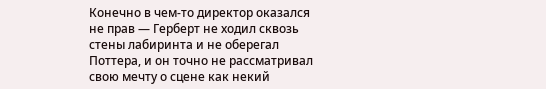Конечно в чем-то директор оказался не прав — Герберт не ходил сквозь стены лабиринта и не оберегал Поттера, и он точно не рассматривал свою мечту о сцене как некий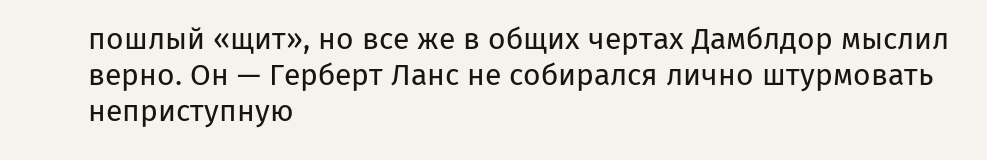пошлый «щит», но все же в общих чертах Дамблдор мыслил верно. Он — Герберт Ланс не собирался лично штурмовать неприступную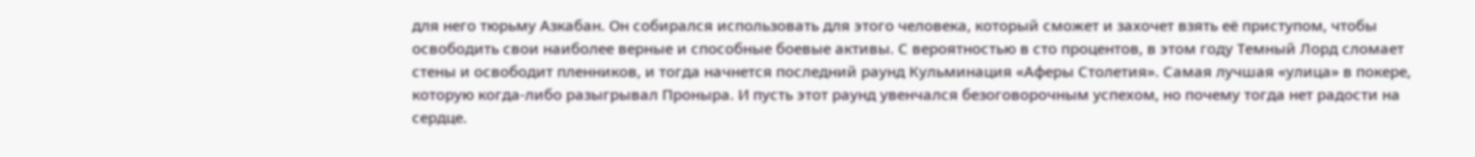для него тюрьму Азкабан. Он собирался использовать для этого человека, который сможет и захочет взять её приступом, чтобы освободить свои наиболее верные и способные боевые активы. С вероятностью в сто процентов, в этом году Темный Лорд сломает стены и освободит пленников, и тогда начнется последний раунд Кульминация «Аферы Столетия». Самая лучшая «улица» в покере, которую когда-либо разыгрывал Проныра. И пусть этот раунд увенчался безоговорочным успехом, но почему тогда нет радости на сердце.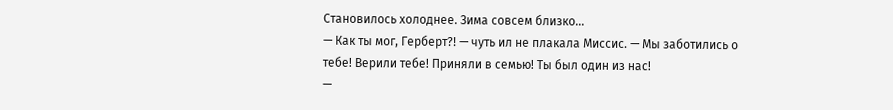Становилось холоднее. Зима совсем близко...
— Как ты мог, Герберт?! — чуть ил не плакала Миссис. — Мы заботились о тебе! Верили тебе! Приняли в семью! Ты был один из нас!
—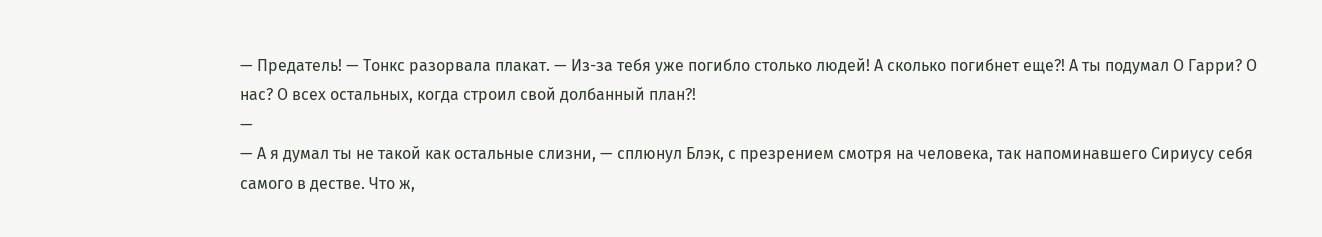— Предатель! — Тонкс разорвала плакат. — Из-за тебя уже погибло столько людей! А сколько погибнет еще?! А ты подумал О Гарри? О нас? О всех остальных, когда строил свой долбанный план?!
—
— А я думал ты не такой как остальные слизни, — сплюнул Блэк, с презрением смотря на человека, так напоминавшего Сириусу себя самого в дестве. Что ж,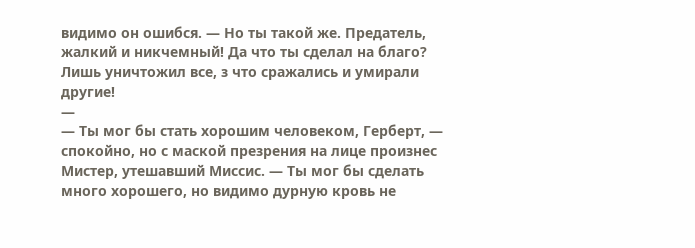видимо он ошибся. — Но ты такой же. Предатель, жалкий и никчемный! Да что ты сделал на благо? Лишь уничтожил все, з что сражались и умирали другие!
—
— Ты мог бы стать хорошим человеком, Герберт, — спокойно, но с маской презрения на лице произнес Мистер, утешавший Миссис. — Ты мог бы сделать много хорошего, но видимо дурную кровь не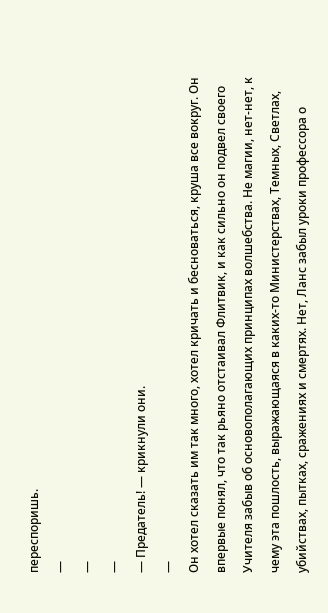переспоришь.
—
—
—
— Предатель! — крикнули они.
—
Он хотел сказать им так много, хотел кричать и бесноваться, круша все вокруг. Он впервые понял, что так рьяно отстаивал Флитвик, и как сильно он подвел своего Учителя забыв об основополагающих принципах волшебства. Не магии, нет-нет, к чему эта пошлость, выражающаяся в каких-то Министерствах, Темных, Светлах, убийствах, пытках, сражениях и смертях. Нет, Ланс забыл уроки профессора о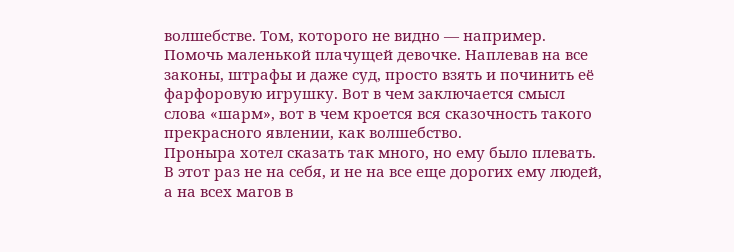волшебстве. Том, которого не видно — например. Помочь маленькой плачущей девочке. Наплевав на все законы, штрафы и даже суд, просто взять и починить её фарфоровую игрушку. Вот в чем заключается смысл слова «шарм», вот в чем кроется вся сказочность такого прекрасного явлении, как волшебство.
Проныра хотел сказать так много, но ему было плевать. В этот раз не на себя, и не на все еще дорогих ему людей, а на всех магов в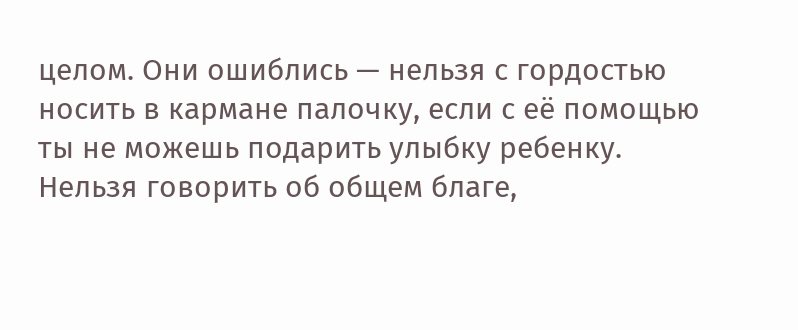целом. Они ошиблись — нельзя с гордостью носить в кармане палочку, если с её помощью ты не можешь подарить улыбку ребенку. Нельзя говорить об общем благе,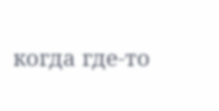когда где-то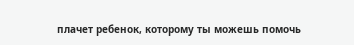плачет ребенок, которому ты можешь помочь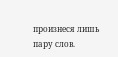произнеся лишь пару слов.